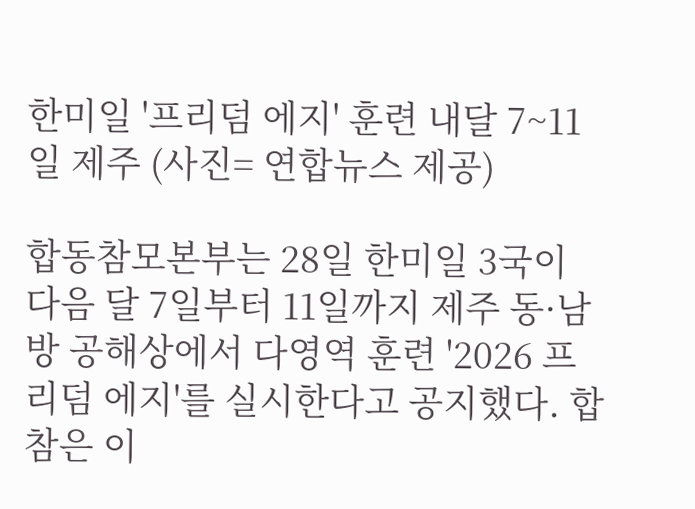한미일 '프리덤 에지' 훈련 내달 7~11일 제주 (사진= 연합뉴스 제공)

합동참모본부는 28일 한미일 3국이 다음 달 7일부터 11일까지 제주 동·남방 공해상에서 다영역 훈련 '2026 프리덤 에지'를 실시한다고 공지했다. 합참은 이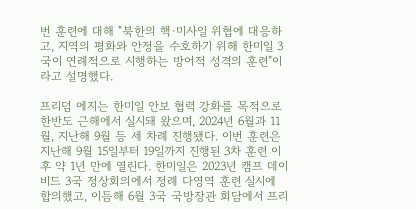번 훈련에 대해 "북한의 핵·미사일 위협에 대응하고, 지역의 평화와 안정을 수호하기 위해 한미일 3국이 연례적으로 시행하는 방어적 성격의 훈련"이라고 설명했다.

프리덤 에지는 한미일 안보 협력 강화를 목적으로 한반도 근해에서 실시돼 왔으며, 2024년 6월과 11월, 지난해 9월 등 세 차례 진행됐다. 이번 훈련은 지난해 9월 15일부터 19일까지 진행된 3차 훈련 이후 약 1년 만에 열린다. 한미일은 2023년 캠프 데이비드 3국 정상회의에서 정례 다영역 훈련 실시에 합의했고, 이듬해 6월 3국 국방장관 회담에서 프리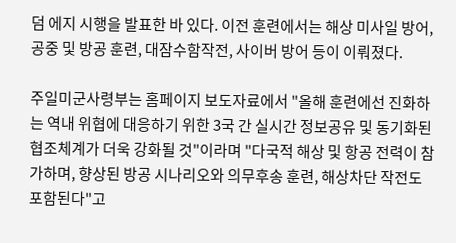덤 에지 시행을 발표한 바 있다. 이전 훈련에서는 해상 미사일 방어, 공중 및 방공 훈련, 대잠수함작전, 사이버 방어 등이 이뤄졌다.

주일미군사령부는 홈페이지 보도자료에서 "올해 훈련에선 진화하는 역내 위협에 대응하기 위한 3국 간 실시간 정보공유 및 동기화된 협조체계가 더욱 강화될 것"이라며 "다국적 해상 및 항공 전력이 참가하며, 향상된 방공 시나리오와 의무후송 훈련, 해상차단 작전도 포함된다"고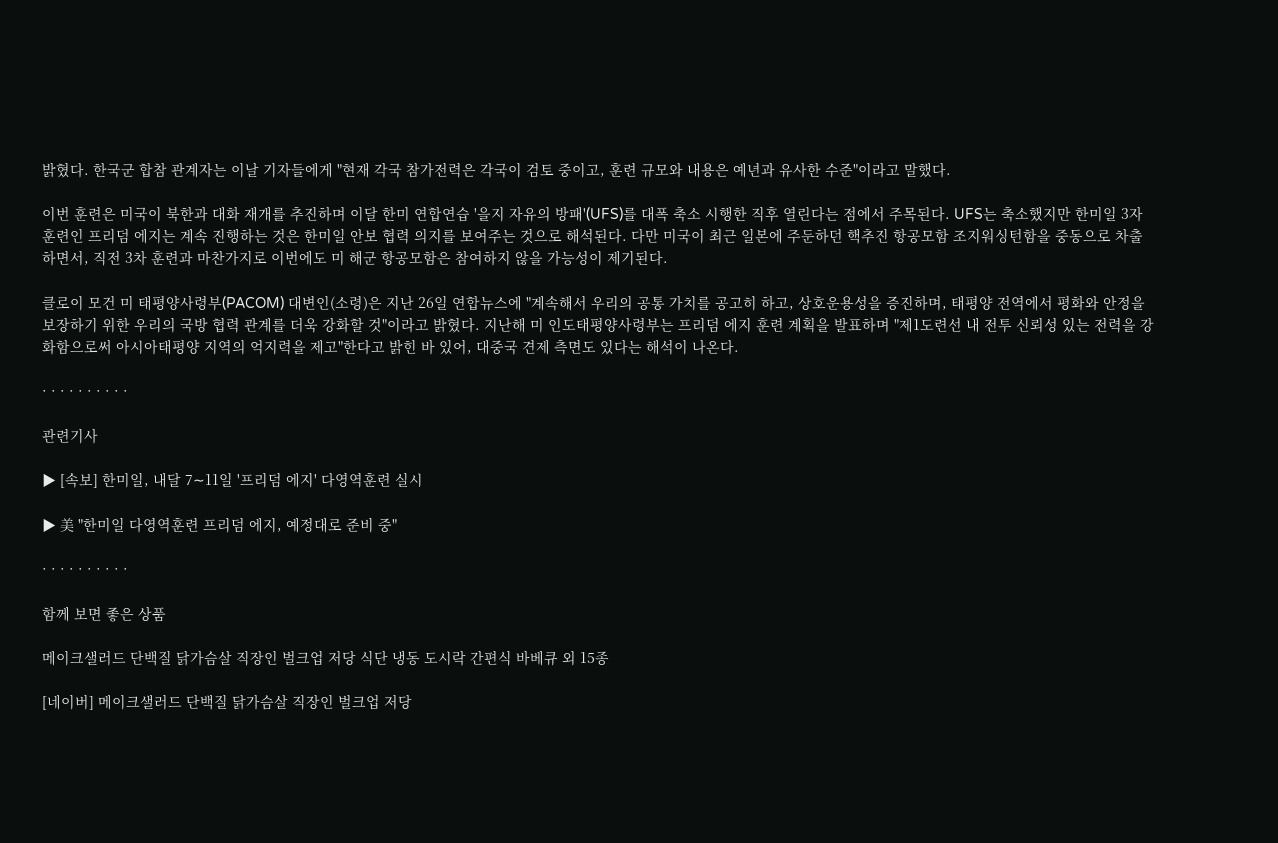밝혔다. 한국군 합참 관계자는 이날 기자들에게 "현재 각국 참가전력은 각국이 검토 중이고, 훈련 규모와 내용은 예년과 유사한 수준"이라고 말했다.

이번 훈련은 미국이 북한과 대화 재개를 추진하며 이달 한미 연합연습 '을지 자유의 방패'(UFS)를 대폭 축소 시행한 직후 열린다는 점에서 주목된다. UFS는 축소했지만 한미일 3자 훈련인 프리덤 에지는 계속 진행하는 것은 한미일 안보 협력 의지를 보여주는 것으로 해석된다. 다만 미국이 최근 일본에 주둔하던 핵추진 항공모함 조지워싱턴함을 중동으로 차출하면서, 직전 3차 훈련과 마찬가지로 이번에도 미 해군 항공모함은 참여하지 않을 가능성이 제기된다.

클로이 모건 미 태평양사령부(PACOM) 대변인(소령)은 지난 26일 연합뉴스에 "계속해서 우리의 공통 가치를 공고히 하고, 상호운용성을 증진하며, 태평양 전역에서 평화와 안정을 보장하기 위한 우리의 국방 협력 관계를 더욱 강화할 것"이라고 밝혔다. 지난해 미 인도태평양사령부는 프리덤 에지 훈련 계획을 발표하며 "제1도련선 내 전투 신뢰성 있는 전력을 강화함으로써 아시아태평양 지역의 억지력을 제고"한다고 밝힌 바 있어, 대중국 견제 측면도 있다는 해석이 나온다.

· · · · · · · · · ·

관련기사

▶ [속보] 한미일, 내달 7∼11일 '프리덤 에지' 다영역훈련 실시

▶ 美 "한미일 다영역훈련 프리덤 에지, 예정대로 준비 중"

· · · · · · · · · ·

함께 보면 좋은 상품

메이크샐러드 단백질 닭가슴살 직장인 벌크업 저당 식단 냉동 도시락 간편식 바베큐 외 15종

[네이버] 메이크샐러드 단백질 닭가슴살 직장인 벌크업 저당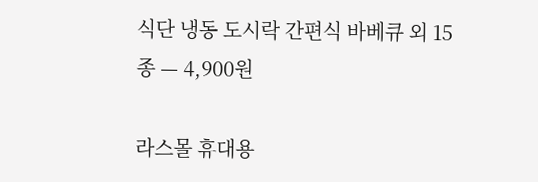식단 냉동 도시락 간편식 바베큐 외 15종 — 4,900원

라스몰 휴대용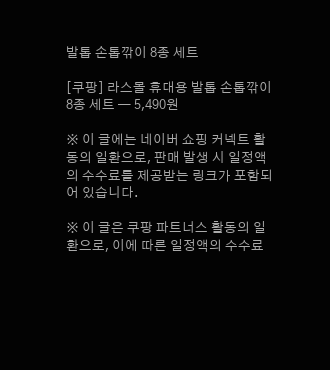발톱 손톱깎이 8종 세트

[쿠팡] 라스몰 휴대용 발톱 손톱깎이 8종 세트 — 5,490원

※ 이 글에는 네이버 쇼핑 커넥트 활동의 일환으로, 판매 발생 시 일정액의 수수료를 제공받는 링크가 포함되어 있습니다.

※ 이 글은 쿠팡 파트너스 활동의 일환으로, 이에 따른 일정액의 수수료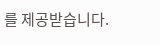를 제공받습니다.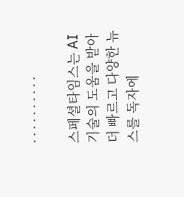· · · · · · · · · ·

스페셜타임스는 AI 기술의 도움을 받아 더 빠르고 다양한 뉴스를 독자에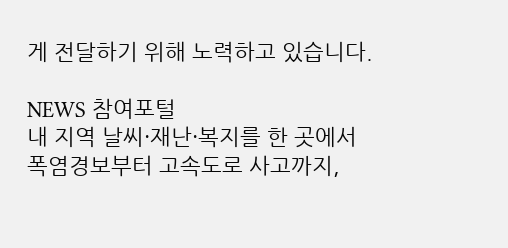게 전달하기 위해 노력하고 있습니다.

NEWS 참여포털
내 지역 날씨·재난·복지를 한 곳에서
폭염경보부터 고속도로 사고까지,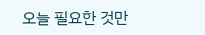오늘 필요한 것만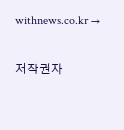withnews.co.kr →

저작권자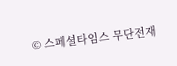© 스페셜타임스 무단전재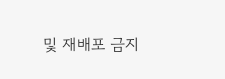및 재배포 금지